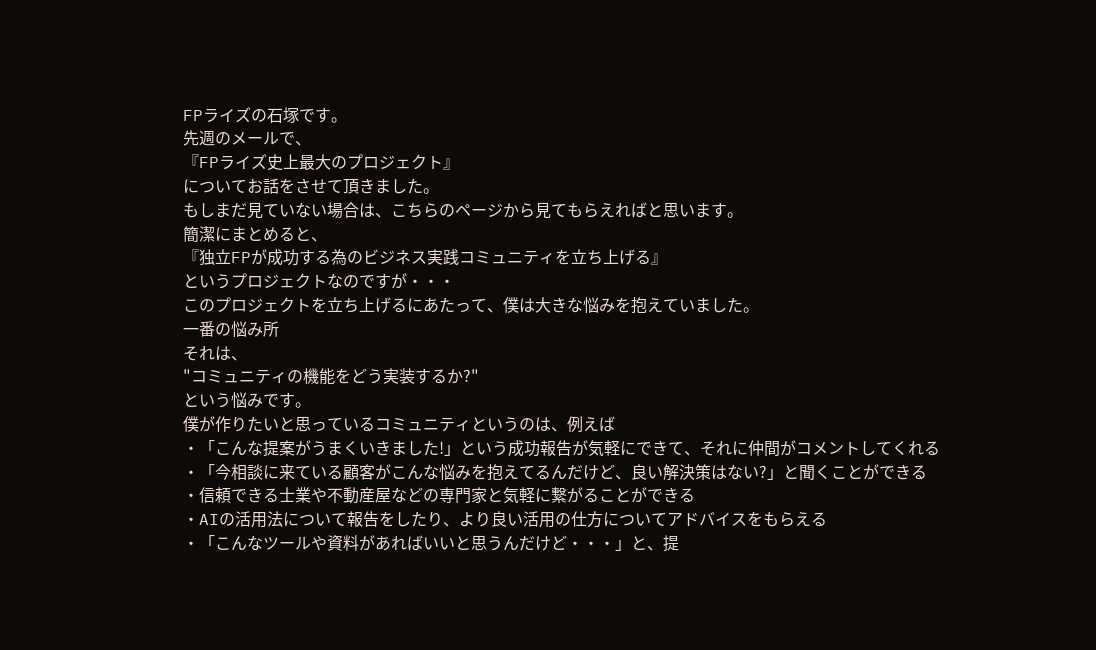FPライズの石塚です。
先週のメールで、
『FPライズ史上最大のプロジェクト』
についてお話をさせて頂きました。
もしまだ見ていない場合は、こちらのページから見てもらえればと思います。
簡潔にまとめると、
『独立FPが成功する為のビジネス実践コミュニティを立ち上げる』
というプロジェクトなのですが・・・
このプロジェクトを立ち上げるにあたって、僕は大きな悩みを抱えていました。
一番の悩み所
それは、
"コミュニティの機能をどう実装するか?"
という悩みです。
僕が作りたいと思っているコミュニティというのは、例えば
・「こんな提案がうまくいきました!」という成功報告が気軽にできて、それに仲間がコメントしてくれる
・「今相談に来ている顧客がこんな悩みを抱えてるんだけど、良い解決策はない?」と聞くことができる
・信頼できる士業や不動産屋などの専門家と気軽に繋がることができる
・AIの活用法について報告をしたり、より良い活用の仕方についてアドバイスをもらえる
・「こんなツールや資料があればいいと思うんだけど・・・」と、提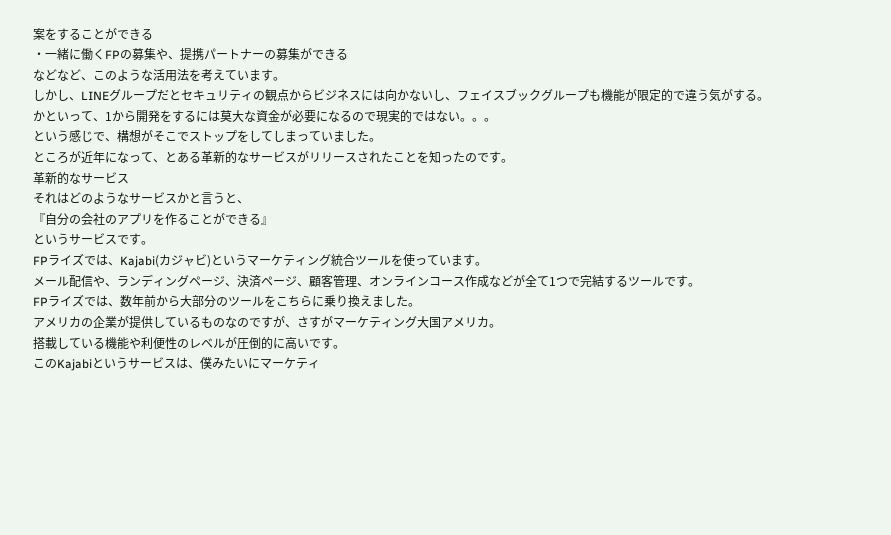案をすることができる
・一緒に働くFPの募集や、提携パートナーの募集ができる
などなど、このような活用法を考えています。
しかし、LINEグループだとセキュリティの観点からビジネスには向かないし、フェイスブックグループも機能が限定的で違う気がする。
かといって、1から開発をするには莫大な資金が必要になるので現実的ではない。。。
という感じで、構想がそこでストップをしてしまっていました。
ところが近年になって、とある革新的なサービスがリリースされたことを知ったのです。
革新的なサービス
それはどのようなサービスかと言うと、
『自分の会社のアプリを作ることができる』
というサービスです。
FPライズでは、Kajabi(カジャビ)というマーケティング統合ツールを使っています。
メール配信や、ランディングページ、決済ページ、顧客管理、オンラインコース作成などが全て1つで完結するツールです。
FPライズでは、数年前から大部分のツールをこちらに乗り換えました。
アメリカの企業が提供しているものなのですが、さすがマーケティング大国アメリカ。
搭載している機能や利便性のレベルが圧倒的に高いです。
このKajabiというサービスは、僕みたいにマーケティ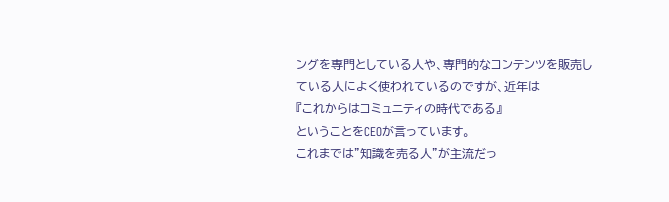ングを専門としている人や、専門的なコンテンツを販売している人によく使われているのですが、近年は
『これからはコミュニティの時代である』
ということをCEOが言っています。
これまでは"知識を売る人"が主流だっ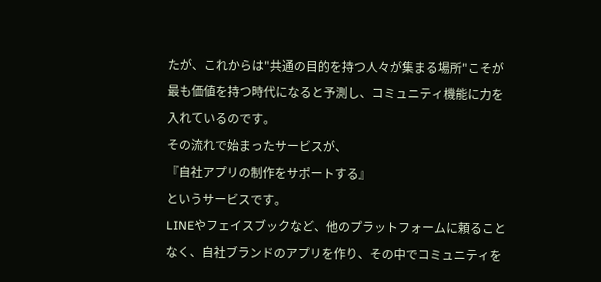たが、これからは"共通の目的を持つ人々が集まる場所"こそが最も価値を持つ時代になると予測し、コミュニティ機能に力を入れているのです。
その流れで始まったサービスが、
『自社アプリの制作をサポートする』
というサービスです。
LINEやフェイスブックなど、他のプラットフォームに頼ることなく、自社ブランドのアプリを作り、その中でコミュニティを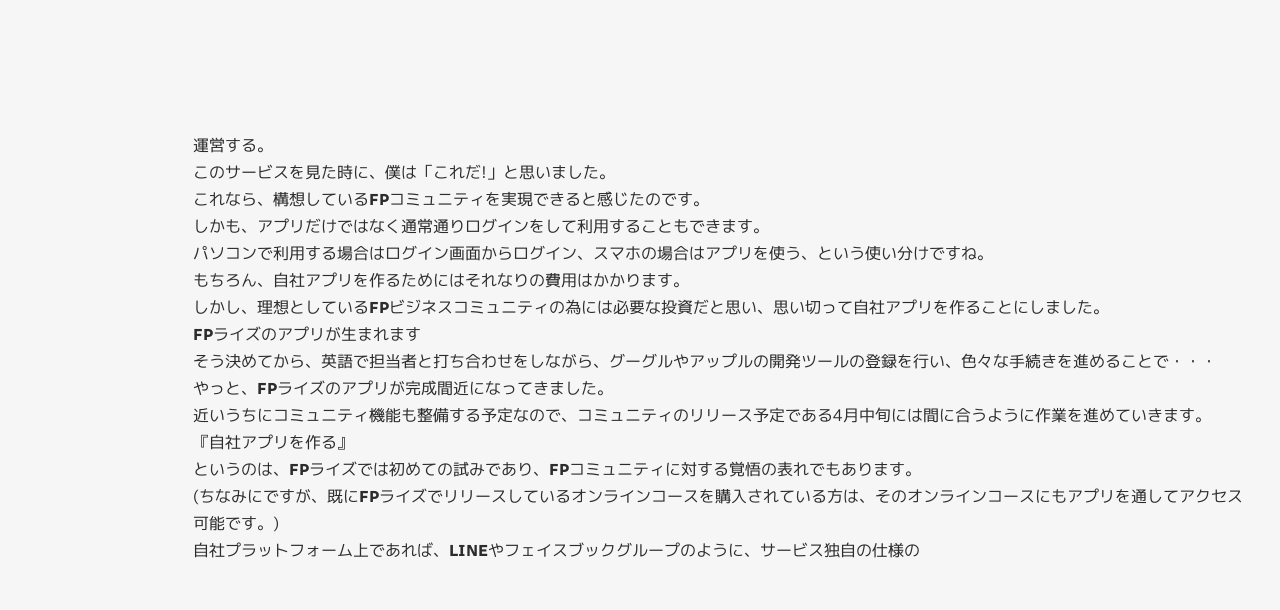運営する。
このサービスを見た時に、僕は「これだ!」と思いました。
これなら、構想しているFPコミュニティを実現できると感じたのです。
しかも、アプリだけではなく通常通りログインをして利用することもできます。
パソコンで利用する場合はログイン画面からログイン、スマホの場合はアプリを使う、という使い分けですね。
もちろん、自社アプリを作るためにはそれなりの費用はかかります。
しかし、理想としているFPビジネスコミュニティの為には必要な投資だと思い、思い切って自社アプリを作ることにしました。
FPライズのアプリが生まれます
そう決めてから、英語で担当者と打ち合わせをしながら、グーグルやアップルの開発ツールの登録を行い、色々な手続きを進めることで・・・
やっと、FPライズのアプリが完成間近になってきました。
近いうちにコミュニティ機能も整備する予定なので、コミュニティのリリース予定である4月中旬には間に合うように作業を進めていきます。
『自社アプリを作る』
というのは、FPライズでは初めての試みであり、FPコミュニティに対する覚悟の表れでもあります。
(ちなみにですが、既にFPライズでリリースしているオンラインコースを購入されている方は、そのオンラインコースにもアプリを通してアクセス可能です。)
自社プラットフォーム上であれば、LINEやフェイスブックグループのように、サービス独自の仕様の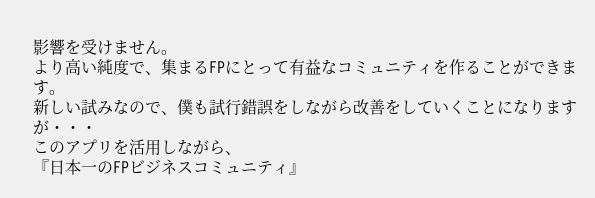影響を受けません。
より高い純度で、集まるFPにとって有益なコミュニティを作ることができます。
新しい試みなので、僕も試行錯誤をしながら改善をしていくことになりますが・・・
このアプリを活用しながら、
『日本一のFPビジネスコミュニティ』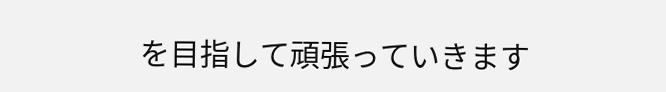を目指して頑張っていきます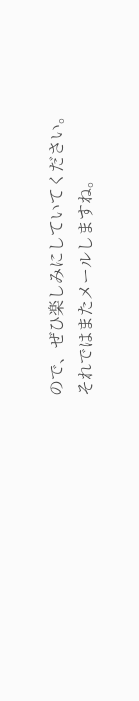ので、ぜひ楽しみにしていてください。
それではまたメールしますね。